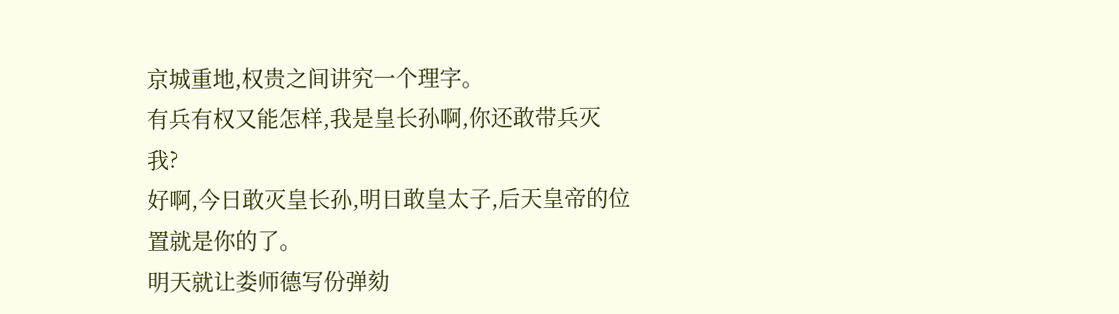京城重地,权贵之间讲究一个理字。
有兵有权又能怎样,我是皇长孙啊,你还敢带兵灭我?
好啊,今日敢灭皇长孙,明日敢皇太子,后天皇帝的位置就是你的了。
明天就让娄师德写份弹劾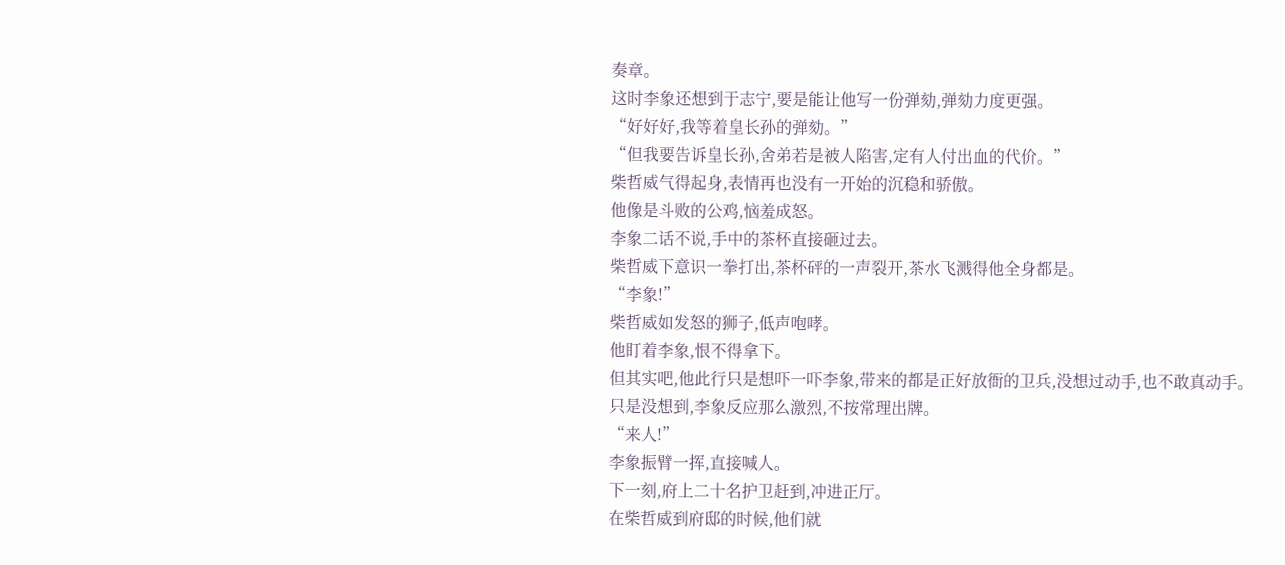奏章。
这时李象还想到于志宁,要是能让他写一份弹劾,弹劾力度更强。
“好好好,我等着皇长孙的弹劾。”
“但我要告诉皇长孙,舍弟若是被人陷害,定有人付出血的代价。”
柴哲威气得起身,表情再也没有一开始的沉稳和骄傲。
他像是斗败的公鸡,恼羞成怒。
李象二话不说,手中的茶杯直接砸过去。
柴哲威下意识一拳打出,茶杯砰的一声裂开,茶水飞溅得他全身都是。
“李象!”
柴哲威如发怒的狮子,低声咆哮。
他盯着李象,恨不得拿下。
但其实吧,他此行只是想吓一吓李象,带来的都是正好放衙的卫兵,没想过动手,也不敢真动手。
只是没想到,李象反应那么激烈,不按常理出牌。
“来人!”
李象振臂一挥,直接喊人。
下一刻,府上二十名护卫赶到,冲进正厅。
在柴哲威到府邸的时候,他们就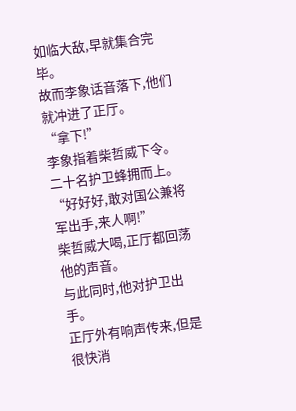如临大敌,早就集合完毕。
故而李象话音落下,他们就冲进了正厅。
“拿下!”
李象指着柴哲威下令。
二十名护卫蜂拥而上。
“好好好,敢对国公兼将军出手,来人啊!”
柴哲威大喝,正厅都回荡他的声音。
与此同时,他对护卫出手。
正厅外有响声传来,但是很快消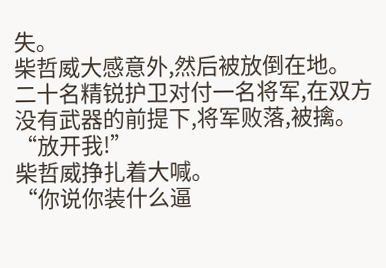失。
柴哲威大感意外,然后被放倒在地。
二十名精锐护卫对付一名将军,在双方没有武器的前提下,将军败落,被擒。
“放开我!”
柴哲威挣扎着大喊。
“你说你装什么逼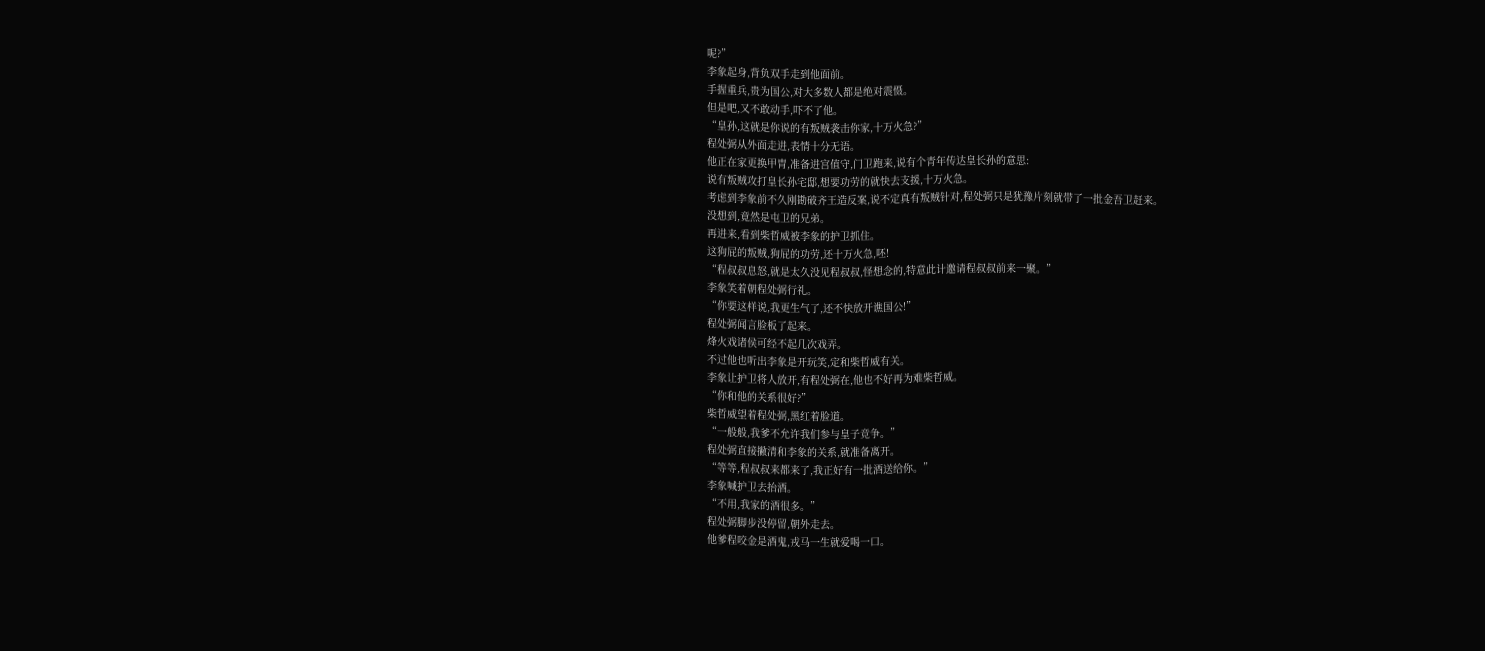呢?”
李象起身,背负双手走到他面前。
手握重兵,贵为国公,对大多数人都是绝对震慑。
但是吧,又不敢动手,吓不了他。
“皇孙,这就是你说的有叛贼袭击你家,十万火急?”
程处弼从外面走进,表情十分无语。
他正在家更换甲胄,准备进宫值守,门卫跑来,说有个青年传达皇长孙的意思:
说有叛贼攻打皇长孙宅邸,想要功劳的就快去支援,十万火急。
考虑到李象前不久刚勘破齐王造反案,说不定真有叛贼针对,程处弼只是犹豫片刻就带了一批金吾卫赶来。
没想到,竟然是屯卫的兄弟。
再进来,看到柴哲威被李象的护卫抓住。
这狗屁的叛贼,狗屁的功劳,还十万火急,呸!
“程叔叔息怒,就是太久没见程叔叔,怪想念的,特意此计邀请程叔叔前来一聚。”
李象笑着朝程处弼行礼。
“你要这样说,我更生气了,还不快放开谯国公!”
程处弼闻言脸板了起来。
烽火戏诸侯可经不起几次戏弄。
不过他也听出李象是开玩笑,定和柴哲威有关。
李象让护卫将人放开,有程处弼在,他也不好再为难柴哲威。
“你和他的关系很好?”
柴哲威望着程处弼,黑红着脸道。
“一般般,我爹不允许我们参与皇子竞争。”
程处弼直接撇清和李象的关系,就准备离开。
“等等,程叔叔来都来了,我正好有一批酒送给你。”
李象喊护卫去抬酒。
“不用,我家的酒很多。”
程处弼脚步没停留,朝外走去。
他爹程咬金是酒鬼,戎马一生就爱喝一口。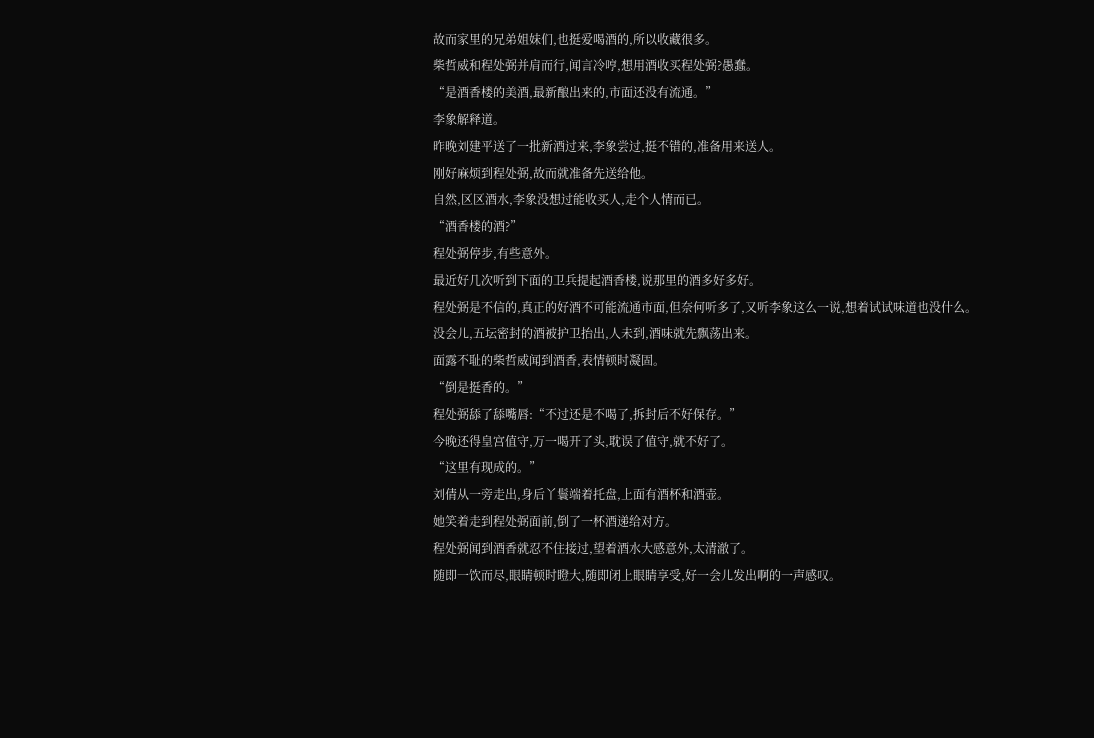故而家里的兄弟姐妹们,也挺爱喝酒的,所以收藏很多。
柴哲威和程处弼并肩而行,闻言冷哼,想用酒收买程处弼?愚蠢。
“是酒香楼的美酒,最新酿出来的,市面还没有流通。”
李象解释道。
昨晚刘建平送了一批新酒过来,李象尝过,挺不错的,准备用来送人。
刚好麻烦到程处弼,故而就准备先送给他。
自然,区区酒水,李象没想过能收买人,走个人情而已。
“酒香楼的酒?”
程处弼停步,有些意外。
最近好几次听到下面的卫兵提起酒香楼,说那里的酒多好多好。
程处弼是不信的,真正的好酒不可能流通市面,但奈何听多了,又听李象这么一说,想着试试味道也没什么。
没会儿,五坛密封的酒被护卫抬出,人未到,酒味就先飘荡出来。
面露不耻的柴哲威闻到酒香,表情顿时凝固。
“倒是挺香的。”
程处弼舔了舔嘴唇:“不过还是不喝了,拆封后不好保存。”
今晚还得皇宫值守,万一喝开了头,耽误了值守,就不好了。
“这里有现成的。”
刘倩从一旁走出,身后丫鬟端着托盘,上面有酒杯和酒壶。
她笑着走到程处弼面前,倒了一杯酒递给对方。
程处弼闻到酒香就忍不住接过,望着酒水大感意外,太清澈了。
随即一饮而尽,眼睛顿时瞪大,随即闭上眼睛享受,好一会儿发出啊的一声感叹。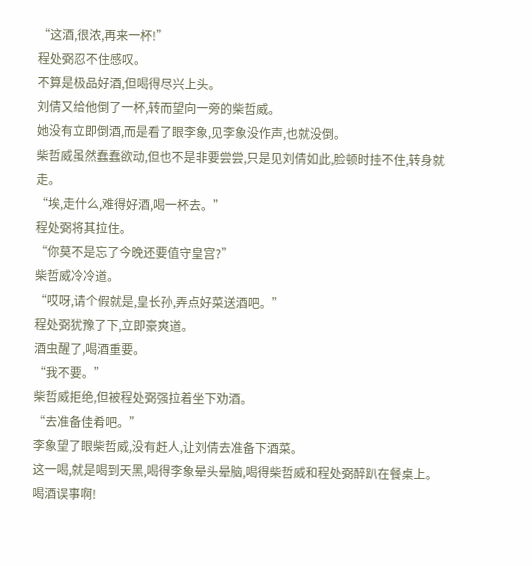“这酒,很浓,再来一杯!”
程处弼忍不住感叹。
不算是极品好酒,但喝得尽兴上头。
刘倩又给他倒了一杯,转而望向一旁的柴哲威。
她没有立即倒酒,而是看了眼李象,见李象没作声,也就没倒。
柴哲威虽然蠢蠢欲动,但也不是非要尝尝,只是见刘倩如此,脸顿时挂不住,转身就走。
“埃,走什么,难得好酒,喝一杯去。”
程处弼将其拉住。
“你莫不是忘了今晚还要值守皇宫?”
柴哲威冷冷道。
“哎呀,请个假就是,皇长孙,弄点好菜送酒吧。”
程处弼犹豫了下,立即豪爽道。
酒虫醒了,喝酒重要。
“我不要。”
柴哲威拒绝,但被程处弼强拉着坐下劝酒。
“去准备佳肴吧。”
李象望了眼柴哲威,没有赶人,让刘倩去准备下酒菜。
这一喝,就是喝到天黑,喝得李象晕头晕脑,喝得柴哲威和程处弼醉趴在餐桌上。
喝酒误事啊!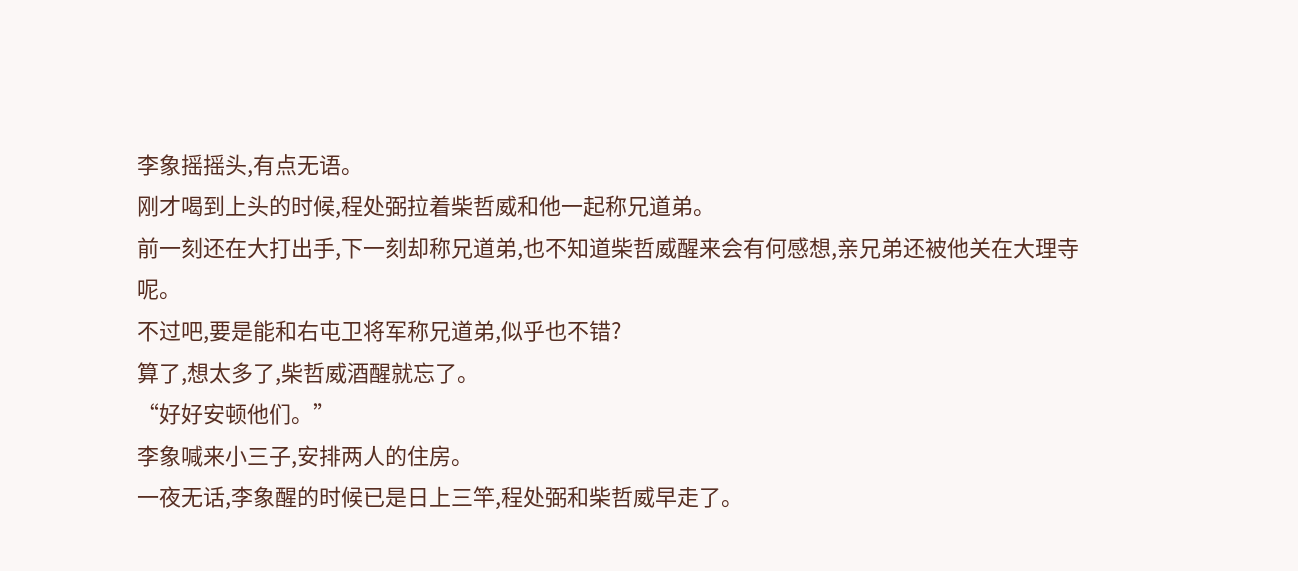李象摇摇头,有点无语。
刚才喝到上头的时候,程处弼拉着柴哲威和他一起称兄道弟。
前一刻还在大打出手,下一刻却称兄道弟,也不知道柴哲威醒来会有何感想,亲兄弟还被他关在大理寺呢。
不过吧,要是能和右屯卫将军称兄道弟,似乎也不错?
算了,想太多了,柴哲威酒醒就忘了。
“好好安顿他们。”
李象喊来小三子,安排两人的住房。
一夜无话,李象醒的时候已是日上三竿,程处弼和柴哲威早走了。